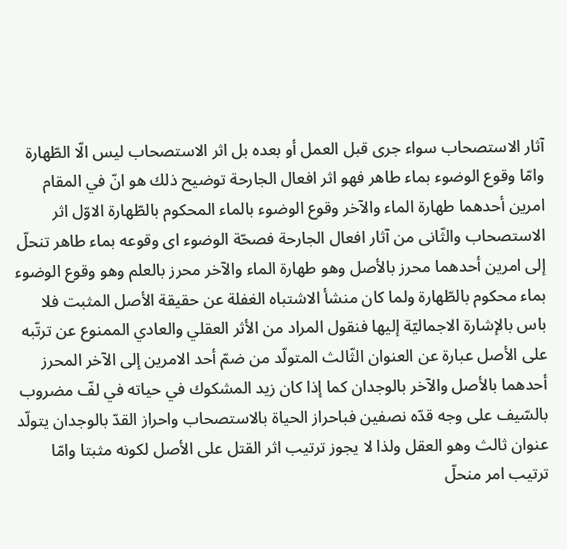آثار الاستصحاب سواء جرى قبل العمل أو بعده بل اثر الاستصحاب ليس الّا الطّهارة وامّا وقوع الوضوء بماء طاهر فهو اثر افعال الجارحة توضيح ذلك هو انّ في المقام امرين أحدهما طهارة الماء والآخر وقوع الوضوء بالماء المحكوم بالطّهارة الاوّل اثر الاستصحاب والثّانى من آثار افعال الجارحة فصحّة الوضوء اى وقوعه بماء طاهر تنحلّ إلى امرين أحدهما محرز بالأصل وهو طهارة الماء والآخر محرز بالعلم وهو وقوع الوضوء بماء محكوم بالطّهارة ولما كان منشأ الاشتباه الغفلة عن حقيقة الأصل المثبت فلا باس بالإشارة الاجماليّة إليها فنقول المراد من الأثر العقلي والعادي الممنوع عن ترتّبه على الأصل عبارة عن العنوان الثّالث المتولّد من ضمّ أحد الامرين إلى الآخر المحرز أحدهما بالأصل والآخر بالوجدان كما إذا كان زيد المشكوك في حياته في لفّ مضروب بالسّيف على وجه قدّه نصفين فباحراز الحياة بالاستصحاب واحراز القدّ بالوجدان يتولّد عنوان ثالث وهو العقل ولذا لا يجوز ترتيب اثر القتل على الأصل لكونه مثبتا وامّا ترتيب امر منحلّ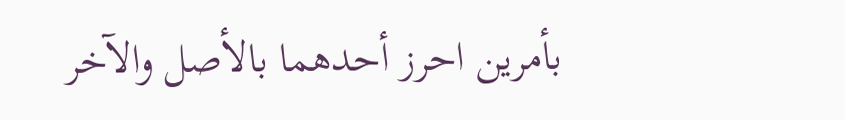بأمرين احرز أحدهما بالأصل والآخر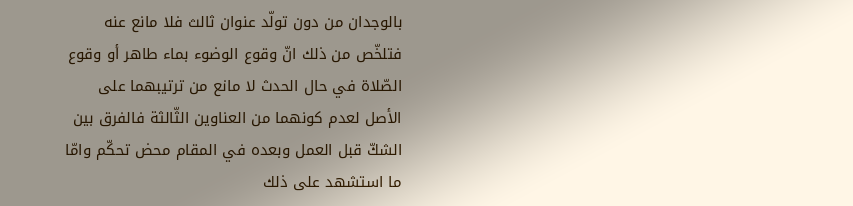بالوجدان من دون تولّد عنوان ثالث فلا مانع عنه فتلخّص من ذلك انّ وقوع الوضوء بماء طاهر أو وقوع الصّلاة في حال الحدث لا مانع من ترتيبهما على الأصل لعدم كونهما من العناوين الثّالثة فالفرق بين الشكّ قبل العمل وبعده في المقام محض تحكّم وامّا ما استشهد على ذلك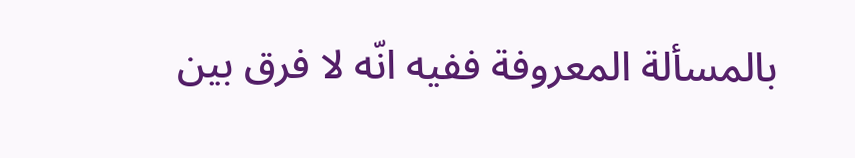بالمسألة المعروفة ففيه انّه لا فرق بين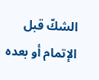الشكّ قبل الإتمام أو بعده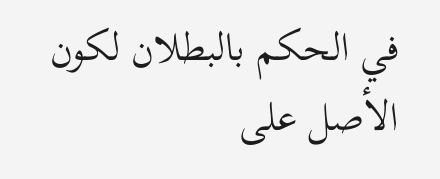في الحكم بالبطلان لكون الأصل على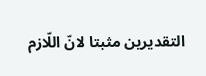التقديرين مثبتا لانّ اللّازم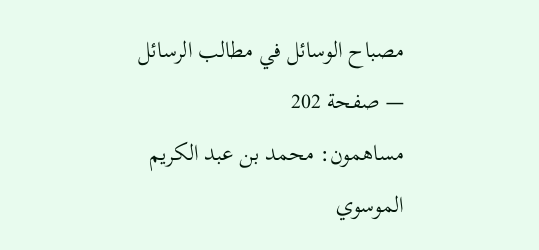مصباح الوسائل في مطالب الرسائل — صفحة 202
مساهمون: محمد بن عبد الكريم الموسوي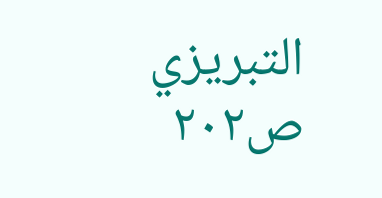التبريزي
ص٢٠٢